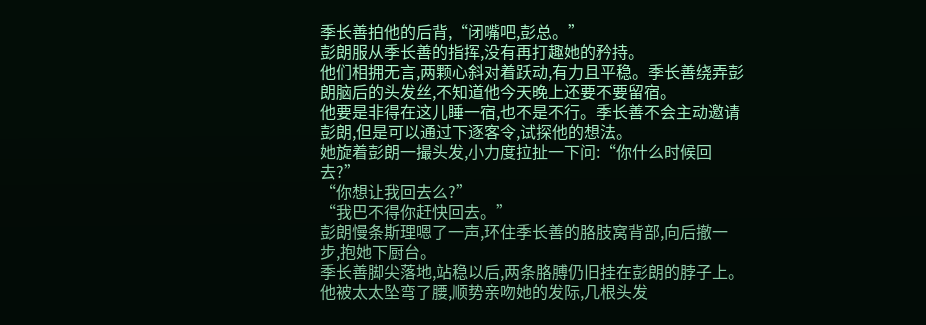季长善拍他的后背,“闭嘴吧,彭总。”
彭朗服从季长善的指挥,没有再打趣她的矜持。
他们相拥无言,两颗心斜对着跃动,有力且平稳。季长善绕弄彭朗脑后的头发丝,不知道他今天晚上还要不要留宿。
他要是非得在这儿睡一宿,也不是不行。季长善不会主动邀请彭朗,但是可以通过下逐客令,试探他的想法。
她旋着彭朗一撮头发,小力度拉扯一下问:“你什么时候回去?”
“你想让我回去么?”
“我巴不得你赶快回去。”
彭朗慢条斯理嗯了一声,环住季长善的胳肢窝背部,向后撤一步,抱她下厨台。
季长善脚尖落地,站稳以后,两条胳膊仍旧挂在彭朗的脖子上。他被太太坠弯了腰,顺势亲吻她的发际,几根头发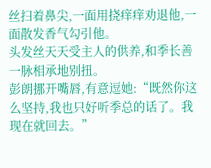丝扫着鼻尖,一面用挠痒痒劝退他,一面散发香气勾引他。
头发丝天天受主人的供养,和季长善一脉相承地别扭。
彭朗挪开嘴唇,有意逗她:“既然你这么坚持,我也只好听季总的话了。我现在就回去。”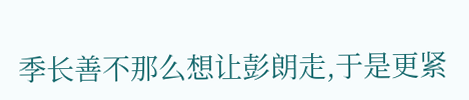季长善不那么想让彭朗走,于是更紧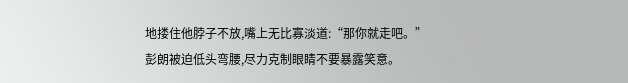地搂住他脖子不放,嘴上无比寡淡道:“那你就走吧。”
彭朗被迫低头弯腰,尽力克制眼睛不要暴露笑意。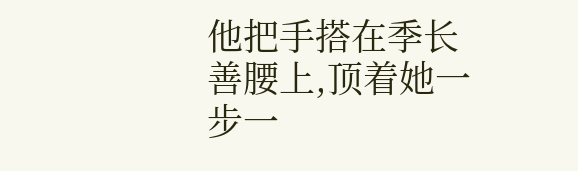他把手搭在季长善腰上,顶着她一步一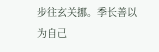步往玄关挪。季长善以为自己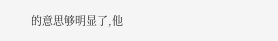的意思够明显了,他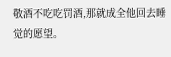敬酒不吃吃罚酒,那就成全他回去睡觉的愿望。